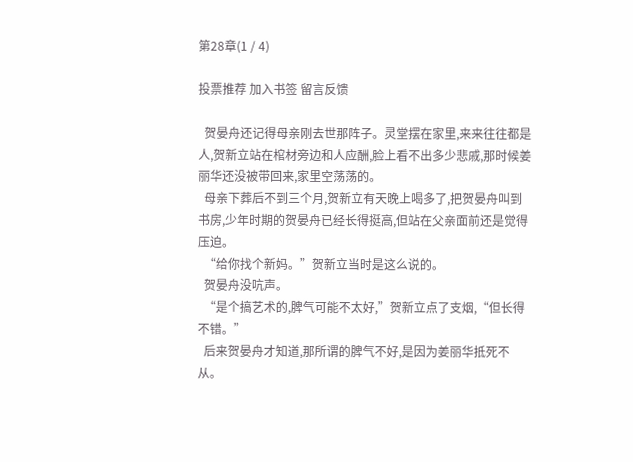第28章(1 / 4)

投票推荐 加入书签 留言反馈

  贺晏舟还记得母亲刚去世那阵子。灵堂摆在家里,来来往往都是人,贺新立站在棺材旁边和人应酬,脸上看不出多少悲戚,那时候姜丽华还没被带回来,家里空荡荡的。
  母亲下葬后不到三个月,贺新立有天晚上喝多了,把贺晏舟叫到书房,少年时期的贺晏舟已经长得挺高,但站在父亲面前还是觉得压迫。
  “给你找个新妈。”贺新立当时是这么说的。
  贺晏舟没吭声。
  “是个搞艺术的,脾气可能不太好,”贺新立点了支烟,“但长得不错。”
  后来贺晏舟才知道,那所谓的脾气不好,是因为姜丽华抵死不从。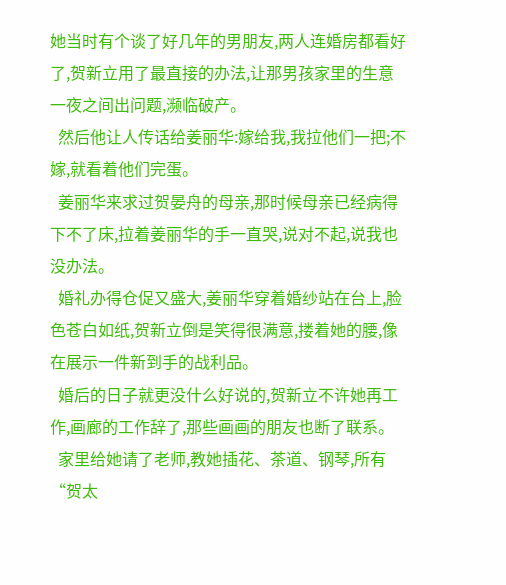她当时有个谈了好几年的男朋友,两人连婚房都看好了,贺新立用了最直接的办法,让那男孩家里的生意一夜之间出问题,濒临破产。
  然后他让人传话给姜丽华:嫁给我,我拉他们一把;不嫁,就看着他们完蛋。
  姜丽华来求过贺晏舟的母亲,那时候母亲已经病得下不了床,拉着姜丽华的手一直哭,说对不起,说我也没办法。
  婚礼办得仓促又盛大,姜丽华穿着婚纱站在台上,脸色苍白如纸,贺新立倒是笑得很满意,搂着她的腰,像在展示一件新到手的战利品。
  婚后的日子就更没什么好说的,贺新立不许她再工作,画廊的工作辞了,那些画画的朋友也断了联系。
  家里给她请了老师,教她插花、茶道、钢琴,所有“贺太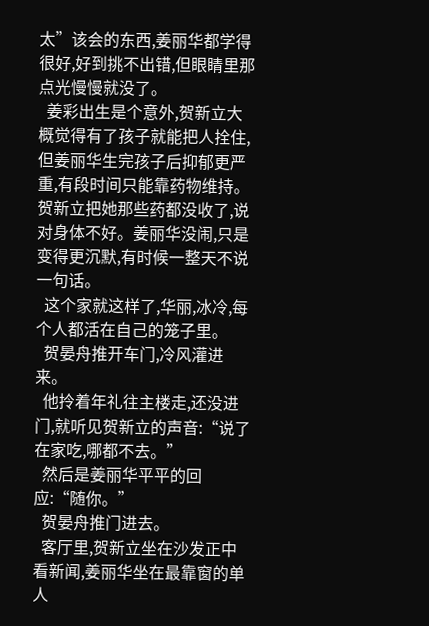太”该会的东西,姜丽华都学得很好,好到挑不出错,但眼睛里那点光慢慢就没了。
  姜彩出生是个意外,贺新立大概觉得有了孩子就能把人拴住,但姜丽华生完孩子后抑郁更严重,有段时间只能靠药物维持。贺新立把她那些药都没收了,说对身体不好。姜丽华没闹,只是变得更沉默,有时候一整天不说一句话。
  这个家就这样了,华丽,冰冷,每个人都活在自己的笼子里。
  贺晏舟推开车门,冷风灌进来。
  他拎着年礼往主楼走,还没进门,就听见贺新立的声音:“说了在家吃,哪都不去。”
  然后是姜丽华平平的回应:“随你。”
  贺晏舟推门进去。
  客厅里,贺新立坐在沙发正中看新闻,姜丽华坐在最靠窗的单人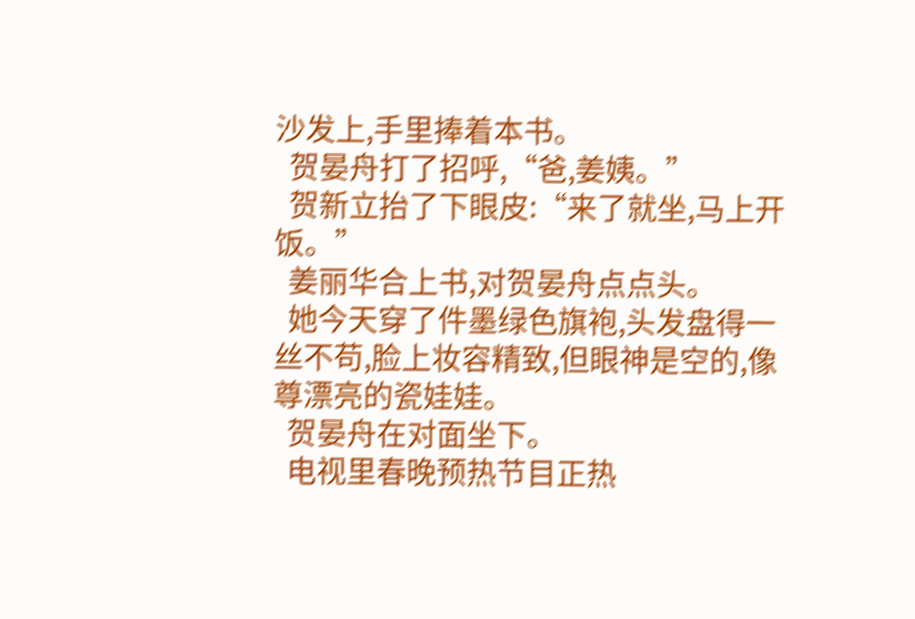沙发上,手里捧着本书。
  贺晏舟打了招呼,“爸,姜姨。”
  贺新立抬了下眼皮:“来了就坐,马上开饭。”
  姜丽华合上书,对贺晏舟点点头。
  她今天穿了件墨绿色旗袍,头发盘得一丝不苟,脸上妆容精致,但眼神是空的,像尊漂亮的瓷娃娃。
  贺晏舟在对面坐下。
  电视里春晚预热节目正热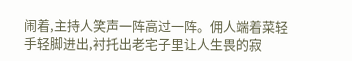闹着,主持人笑声一阵高过一阵。佣人端着菜轻手轻脚进出,衬托出老宅子里让人生畏的寂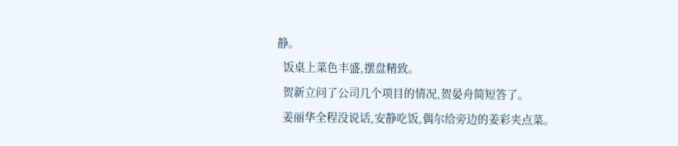静。
  饭桌上菜色丰盛,摆盘精致。
  贺新立问了公司几个项目的情况,贺晏舟简短答了。
  姜丽华全程没说话,安静吃饭,偶尔给旁边的姜彩夹点菜。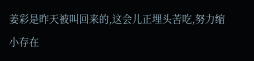姜彩是昨天被叫回来的,这会儿正埋头苦吃,努力缩小存在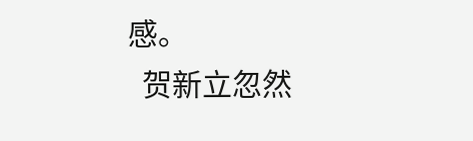感。
  贺新立忽然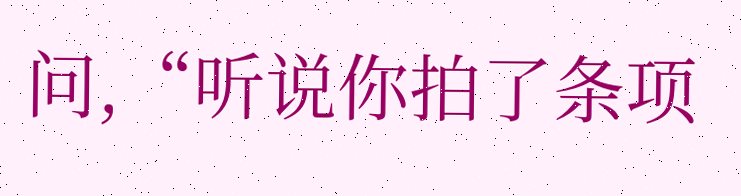问,“听说你拍了条项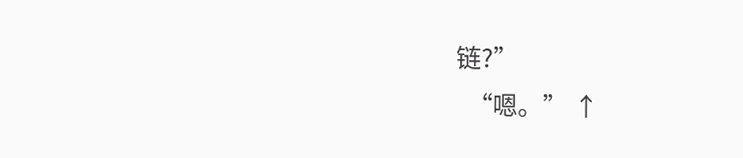链?”
  “嗯。” ↑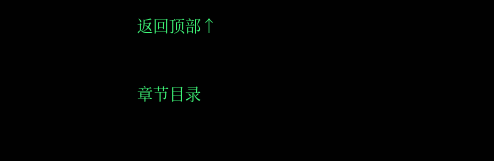返回顶部↑

章节目录